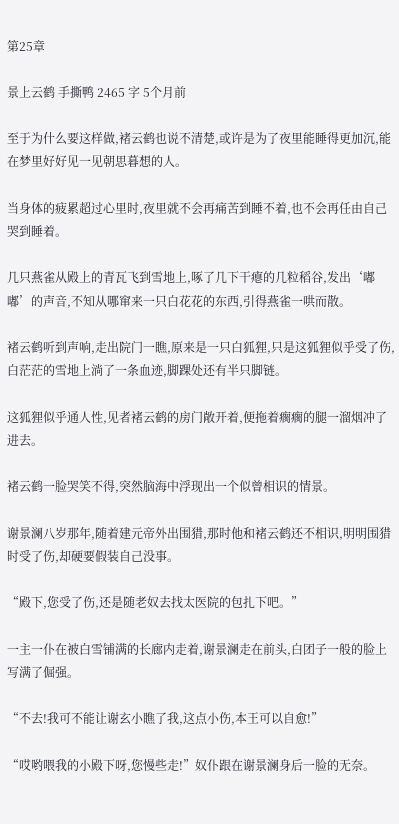第25章

景上云鹤 手撕鸭 2465 字 5个月前

至于为什么要这样做,褚云鹤也说不清楚,或许是为了夜里能睡得更加沉,能在梦里好好见一见朝思暮想的人。

当身体的疲累超过心里时,夜里就不会再痛苦到睡不着,也不会再任由自己哭到睡着。

几只燕雀从殿上的青瓦飞到雪地上,啄了几下干瘪的几粒稻谷,发出‘嘟嘟’的声音,不知从哪窜来一只白花花的东西,引得燕雀一哄而散。

褚云鹤听到声响,走出院门一瞧,原来是一只白狐狸,只是这狐狸似乎受了伤,白茫茫的雪地上淌了一条血迹,脚踝处还有半只脚链。

这狐狸似乎通人性,见者褚云鹤的房门敞开着,便拖着瘸瘸的腿一溜烟冲了进去。

褚云鹤一脸哭笑不得,突然脑海中浮现出一个似曾相识的情景。

谢景澜八岁那年,随着建元帝外出围猎,那时他和褚云鹤还不相识,明明围猎时受了伤,却硬要假装自己没事。

“殿下,您受了伤,还是随老奴去找太医院的包扎下吧。”

一主一仆在被白雪铺满的长廊内走着,谢景澜走在前头,白团子一般的脸上写满了倔强。

“不去!我可不能让谢玄小瞧了我,这点小伤,本王可以自愈!”

“哎哟喂我的小殿下呀,您慢些走!”奴仆跟在谢景澜身后一脸的无奈。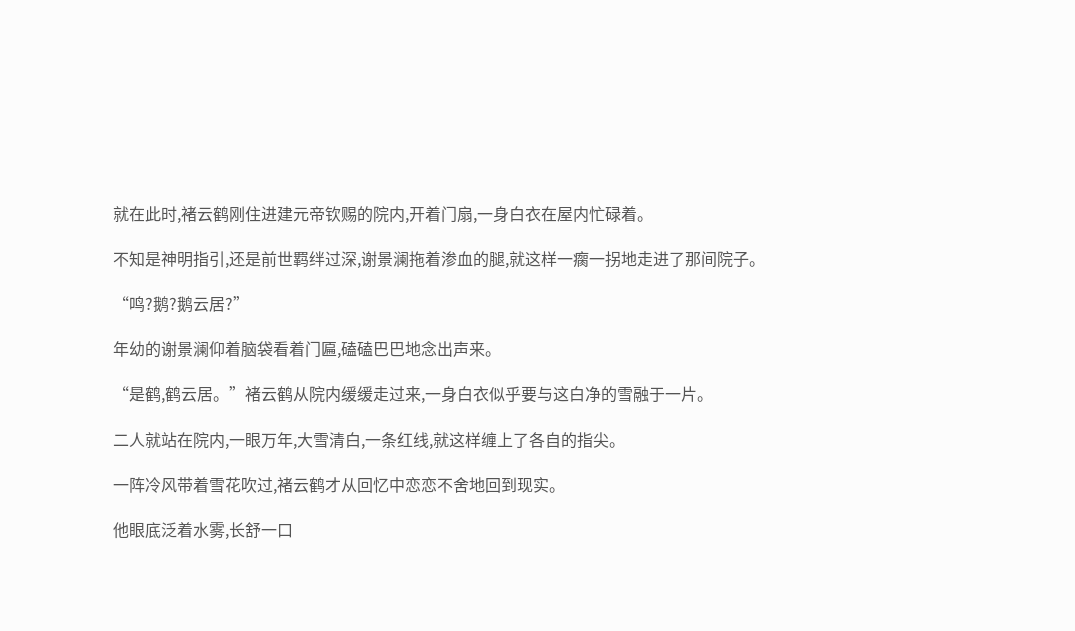就在此时,褚云鹤刚住进建元帝钦赐的院内,开着门扇,一身白衣在屋内忙碌着。

不知是神明指引,还是前世羁绊过深,谢景澜拖着渗血的腿,就这样一瘸一拐地走进了那间院子。

“鸣?鹅?鹅云居?”

年幼的谢景澜仰着脑袋看着门匾,磕磕巴巴地念出声来。

“是鹤,鹤云居。”褚云鹤从院内缓缓走过来,一身白衣似乎要与这白净的雪融于一片。

二人就站在院内,一眼万年,大雪清白,一条红线,就这样缠上了各自的指尖。

一阵冷风带着雪花吹过,褚云鹤才从回忆中恋恋不舍地回到现实。

他眼底泛着水雾,长舒一口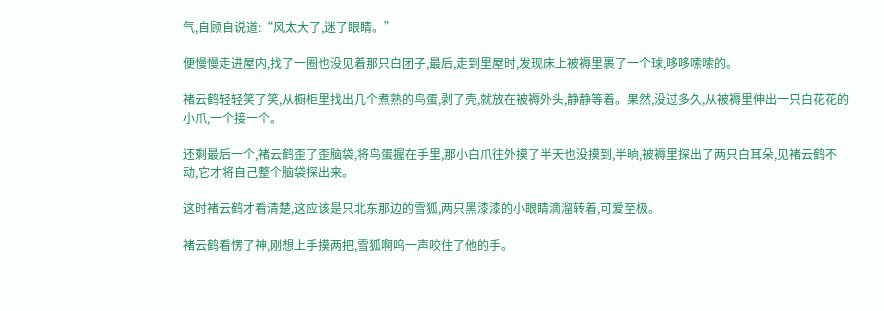气,自顾自说道:“风太大了,迷了眼睛。”

便慢慢走进屋内,找了一圈也没见着那只白团子,最后,走到里屋时,发现床上被褥里裹了一个球,哆哆嗦嗦的。

褚云鹤轻轻笑了笑,从橱柜里找出几个煮熟的鸟蛋,剥了壳,就放在被褥外头,静静等着。果然,没过多久,从被褥里伸出一只白花花的小爪,一个接一个。

还剩最后一个,褚云鹤歪了歪脑袋,将鸟蛋握在手里,那小白爪往外摸了半天也没摸到,半晌,被褥里探出了两只白耳朵,见褚云鹤不动,它才将自己整个脑袋探出来。

这时褚云鹤才看清楚,这应该是只北东那边的雪狐,两只黑漆漆的小眼睛滴溜转着,可爱至极。

褚云鹤看愣了神,刚想上手摸两把,雪狐啊呜一声咬住了他的手。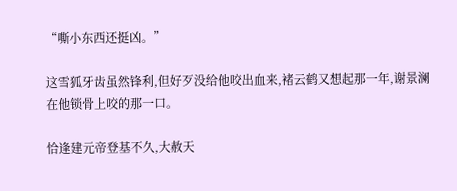“嘶小东西还挺凶。”

这雪狐牙齿虽然锋利,但好歹没给他咬出血来,褚云鹤又想起那一年,谢景澜在他锁骨上咬的那一口。

恰逢建元帝登基不久,大赦天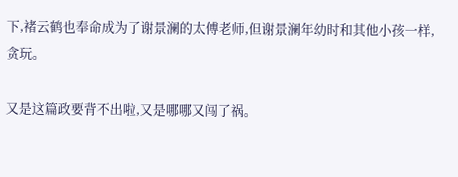下,褚云鹤也奉命成为了谢景澜的太傅老师,但谢景澜年幼时和其他小孩一样,贪玩。

又是这篇政要背不出啦,又是哪哪又闯了祸。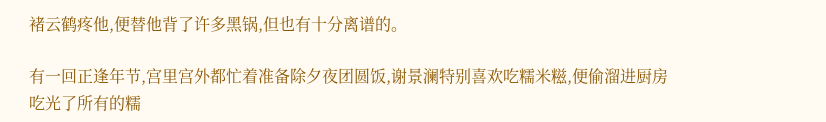褚云鹤疼他,便替他背了许多黑锅,但也有十分离谱的。

有一回正逢年节,宫里宫外都忙着准备除夕夜团圆饭,谢景澜特别喜欢吃糯米糍,便偷溜进厨房吃光了所有的糯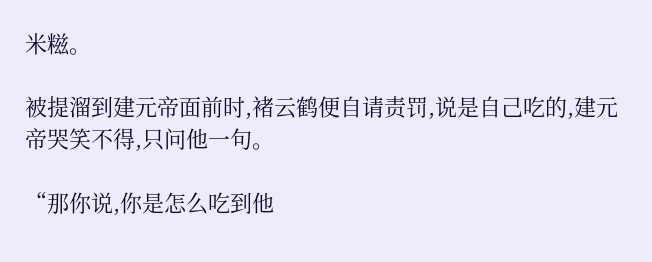米糍。

被提溜到建元帝面前时,褚云鹤便自请责罚,说是自己吃的,建元帝哭笑不得,只问他一句。

“那你说,你是怎么吃到他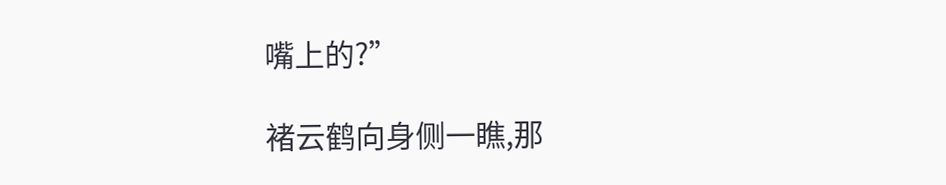嘴上的?”

褚云鹤向身侧一瞧,那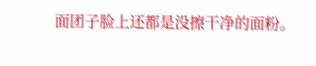面团子脸上还都是没擦干净的面粉。